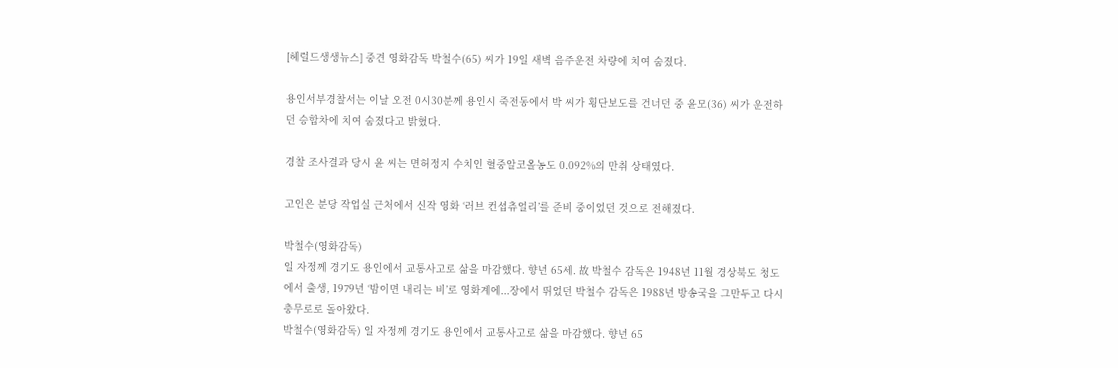[헤럴드생생뉴스] 중견 영화감독 박철수(65) 씨가 19일 새벽 음주운전 차량에 치여 숨졌다.

용인서부경찰서는 이날 오전 0시30분께 용인시 죽전동에서 박 씨가 횡단보도를 건너던 중 윤모(36) 씨가 운전하던 승합차에 치여 숨졌다고 밝혔다.

경찰 조사결과 당시 윤 씨는 면허정지 수치인 혈중알코올농도 0.092%의 만취 상태였다.

고인은 분당 작업실 근처에서 신작 영화 ‘러브 컨셥츄얼리’를 준비 중이었던 것으로 전해졌다.

박철수(영화감독)
일 자정께 경기도 용인에서 교통사고로 삶을 마감했다. 향년 65세. 故 박철수 감독은 1948년 11월 경상북도 청도에서 출생, 1979년 ‘밤이면 내리는 비’로 영화계에...장에서 뛰었던 박철수 감독은 1988년 방송국을 그만두고 다시 충무로로 돌아왔다.
박철수(영화감독) 일 자정께 경기도 용인에서 교통사고로 삶을 마감했다. 향년 65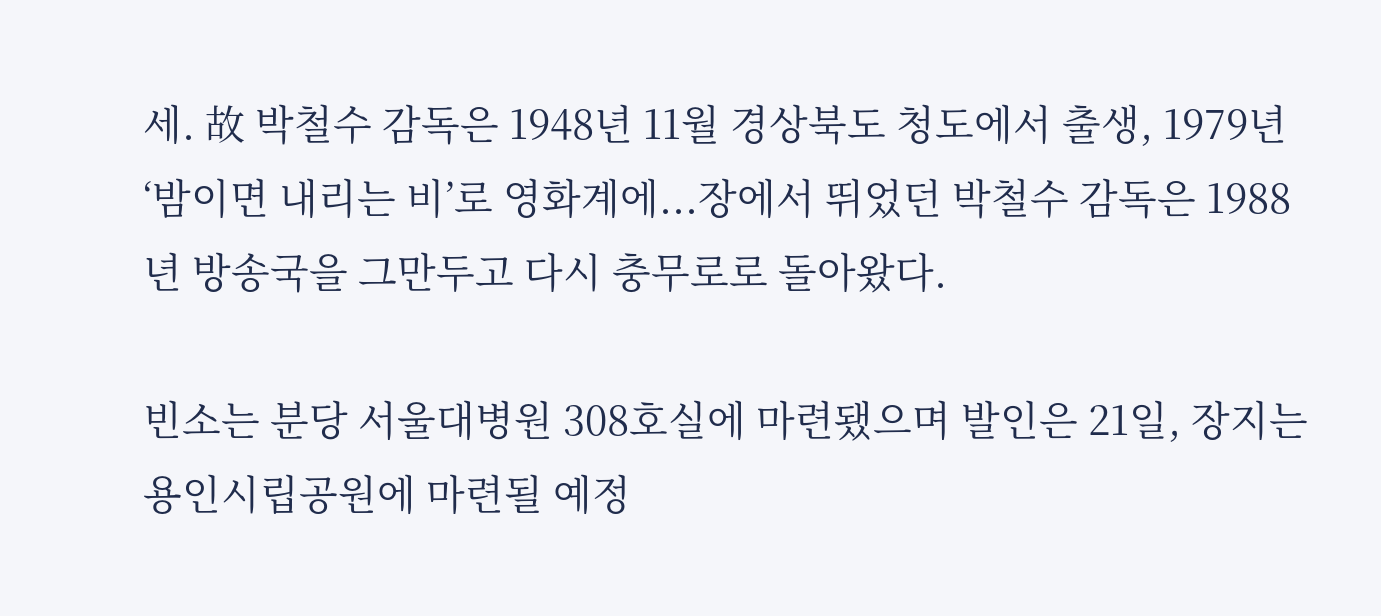세. 故 박철수 감독은 1948년 11월 경상북도 청도에서 출생, 1979년 ‘밤이면 내리는 비’로 영화계에...장에서 뛰었던 박철수 감독은 1988년 방송국을 그만두고 다시 충무로로 돌아왔다.

빈소는 분당 서울대병원 308호실에 마련됐으며 발인은 21일, 장지는 용인시립공원에 마련될 예정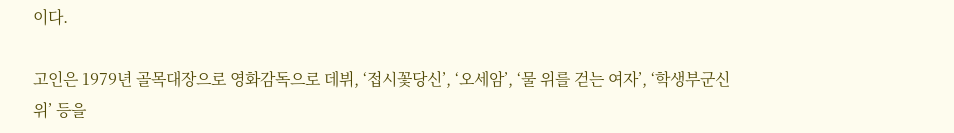이다.

고인은 1979년 골목대장으로 영화감독으로 데뷔, ‘접시꽃당신’, ‘오세암’, ‘물 위를 걷는 여자’, ‘학생부군신위’ 등을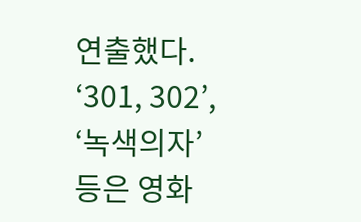연출했다. ‘301, 302’, ‘녹색의자’ 등은 영화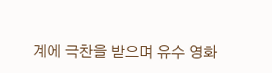계에 극찬을 받으며 유수 영화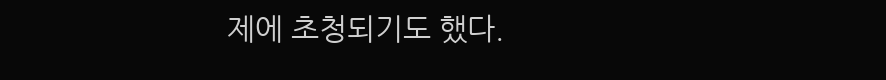제에 초청되기도 했다.